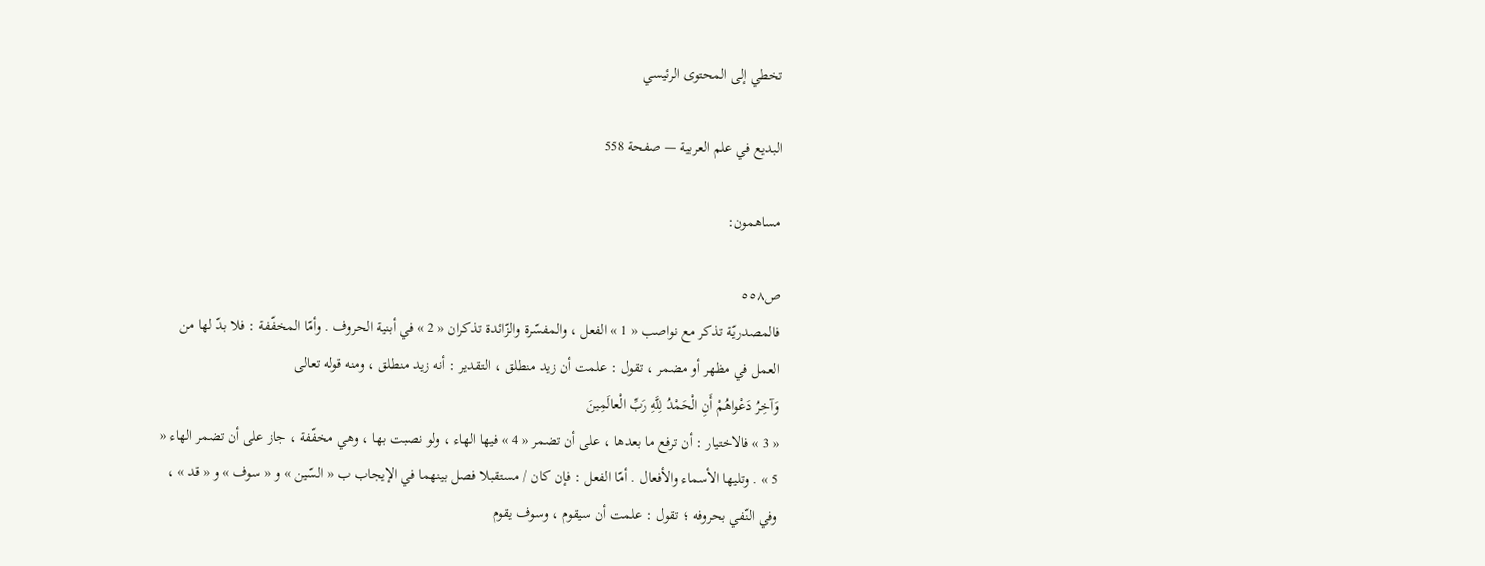تخطي إلى المحتوى الرئيسي

البديع في علم العربية — صفحة 558

مساهمون:

ص٥٥٨
فالمصدريّة تذكر مع نواصب « 1 » الفعل ، والمفسّرة والزّائدة تذكران « 2 » في أبنية الحروف . وأمّا المخفّفة : فلا بدّ لها من العمل في مظهر أو مضمر ، تقول : علمت أن زيد منطلق ، التقدير : أنه زيد منطلق ، ومنه قوله تعالى
وَآخِرُ دَعْواهُمْ أَنِ الْحَمْدُ لِلَّهِ رَبِّ الْعالَمِينَ
« 3 » فالاختيار : أن ترفع ما بعدها ، على أن تضمر « 4 » فيها الهاء ، ولو نصبت بها ، وهي مخفّفة ، جاز على أن تضمر الهاء « 5 » . وتليها الأسماء والأفعال . أمّا الفعل : فإن كان / مستقبلا فصل بينهما في الإيجاب ب « السّين » و « سوف » و « قد » ، وفي النّفي بحروفه ؛ تقول : علمت أن سيقوم ، وسوف يقوم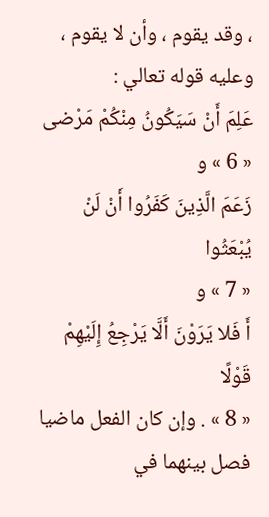، وقد يقوم ، وأن لا يقوم ، وعليه قوله تعالي :
عَلِمَ أَنْ سَيَكُونُ مِنْكُمْ مَرْضى
« 6 » و
زَعَمَ الَّذِينَ كَفَرُوا أَنْ لَنْ يُبْعَثُوا
« 7 » و
أَ فَلا يَرَوْنَ أَلَّا يَرْجِعُ إِلَيْهِمْ قَوْلًا
« 8 » . وإن كان الفعل ماضيا فصل بينهما في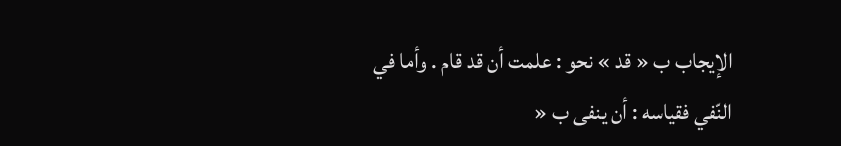الإيجاب ب « قد » نحو : علمت أن قد قام . وأما في النّفي فقياسه : أن ينفى ب «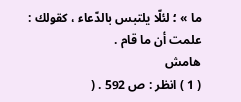ما » ؛ لئلّا يلتبس بالدّعاء ، كقولك : علمت أن ما قام .
هامش
( 1 ) انظر : ص 592 . (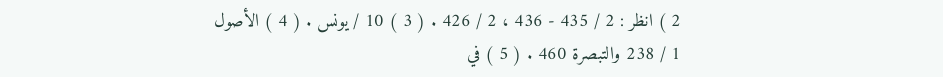2 ) انظر : 2 / 435 - 436 ، 2 / 426 . ( 3 ) 10 / يونس . ( 4 ) الأصول 1 / 238 والتبصرة 460 . ( 5 ) في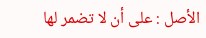الأصل : على أن لا تضمر لها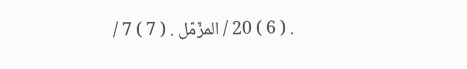. ( 6 ) 20 / المزّمّل . ( 7 ) 7 /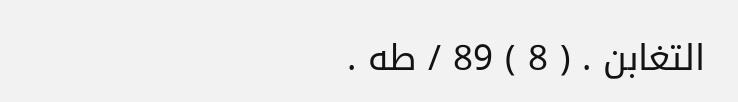التغابن . ( 8 ) 89 / طه .